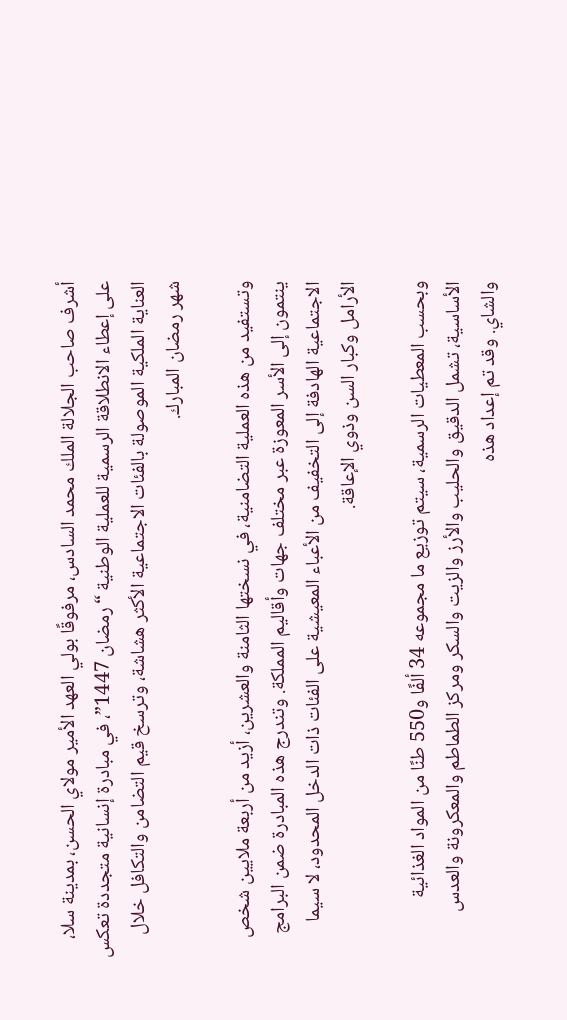أشرف صاحب الجلالة الملك محمد السادس، مرفوقًا بولي العهد الأمير مولاي الحسن، بمدينة سلا، على إعطاء الانطلاقة الرسمية للعملية الوطنية “رمضان 1447”، في مبادرة إنسانية متجددة تعكس العناية الملكية الموصولة بالفئات الاجتماعية الأكثر هشاشة، وترسخ قيم التضامن والتكافل خلال شهر رمضان المبارك.

وتستفيد من هذه العملية التضامنية، في نسختها الثامنة والعشرين، أزيد من أربعة ملايين شخص ينتمون إلى الأسر المعوزة عبر مختلف جهات وأقاليم المملكة. وتندرج هذه المبادرة ضمن البرامج الاجتماعية الهادفة إلى التخفيف من الأعباء المعيشية على الفئات ذات الدخل المحدود، لا سيما الأرامل وكبار السن وذوي الإعاقة.

وبحسب المعطيات الرسمية، سيتم توزيع ما مجموعه 34 ألفًا و550 طنًا من المواد الغذائية الأساسية، تشمل الدقيق والحليب والأرز والزيت والسكر ومركز الطماطم والمعكرونة والعدس والشاي. وقد تم إعداد هذه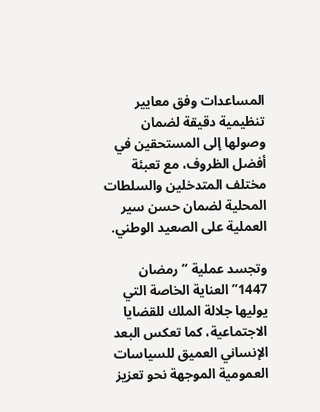المساعدات وفق معايير تنظيمية دقيقة لضمان وصولها إلى المستحقين في أفضل الظروف، مع تعبئة مختلف المتدخلين والسلطات المحلية لضمان حسن سير العملية على الصعيد الوطني.

وتجسد عملية “رمضان 1447” العناية الخاصة التي يوليها جلالة الملك للقضايا الاجتماعية، كما تعكس البعد الإنساني العميق للسياسات العمومية الموجهة نحو تعزيز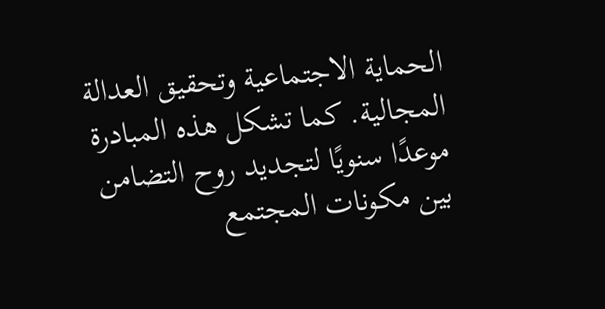الحماية الاجتماعية وتحقيق العدالة المجالية. كما تشكل هذه المبادرة موعدًا سنويًا لتجديد روح التضامن بين مكونات المجتمع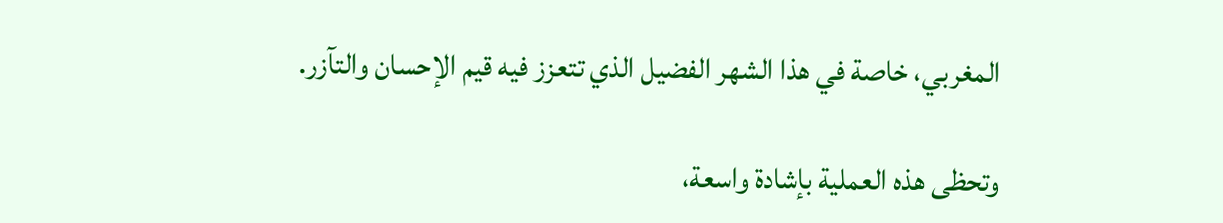المغربي، خاصة في هذا الشهر الفضيل الذي تتعزز فيه قيم الإحسان والتآزر.

وتحظى هذه العملية بإشادة واسعة،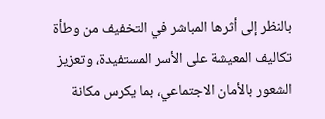بالنظر إلى أثرها المباشر في التخفيف من وطأة تكاليف المعيشة على الأسر المستفيدة، وتعزيز الشعور بالأمان الاجتماعي، بما يكرس مكانة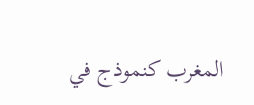المغرب كنموذج في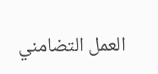العمل التضامني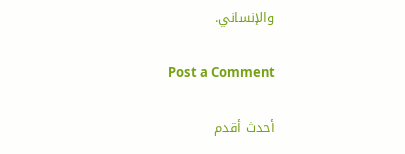والإنساني.

Post a Comment

أحدث أقدم